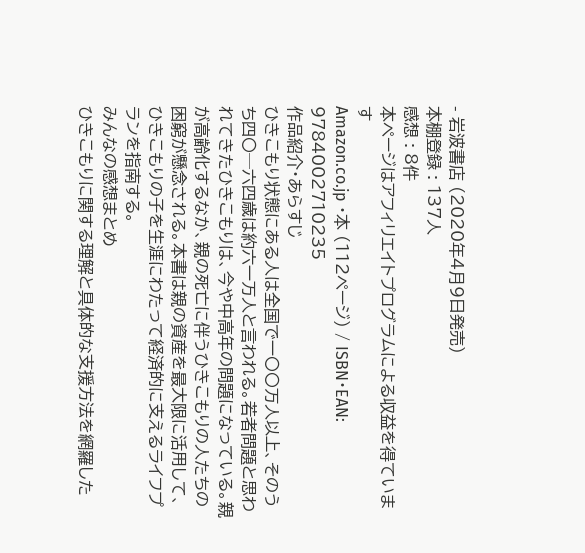- 岩波書店 (2020年4月9日発売)
本棚登録 : 137人
感想 : 8件
本ページはアフィリエイトプログラムによる収益を得ています
Amazon.co.jp ・本 (112ページ) / ISBN・EAN: 9784002710235
作品紹介・あらすじ
ひきこもり状態にある人は全国で一〇〇万人以上、そのうち四〇─六四歳は約六一万人と言われる。若者問題と思われてきたひきこもりは、今や中高年の問題になっている。親が高齢化するなか、親の死亡に伴うひきこもりの人たちの困窮が懸念される。本書は親の資産を最大限に活用して、ひきこもりの子を生涯にわたって経済的に支えるライフプランを指南する。
みんなの感想まとめ
ひきこもりに関する理解と具体的な支援方法を網羅した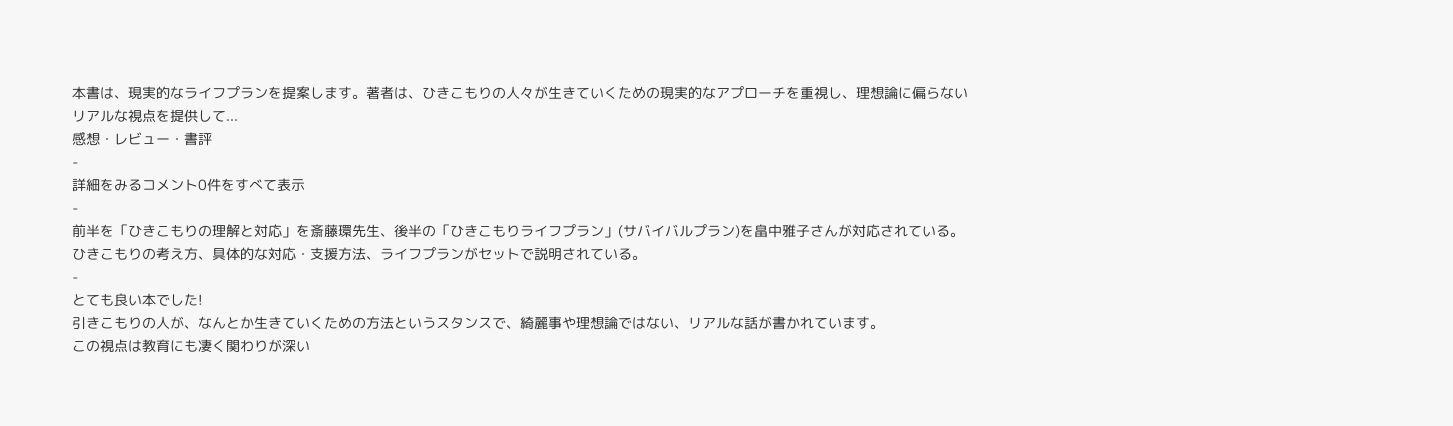本書は、現実的なライフプランを提案します。著者は、ひきこもりの人々が生きていくための現実的なアプローチを重視し、理想論に偏らないリアルな視点を提供して...
感想・レビュー・書評
-
詳細をみるコメント0件をすべて表示
-
前半を「ひきこもりの理解と対応」を斎藤環先生、後半の「ひきこもりライフプラン」(サバイバルプラン)を畠中雅子さんが対応されている。
ひきこもりの考え方、具体的な対応・支援方法、ライフプランがセットで説明されている。
-
とても良い本でした!
引きこもりの人が、なんとか生きていくための方法というスタンスで、綺麗事や理想論ではない、リアルな話が書かれています。
この視点は教育にも凄く関わりが深い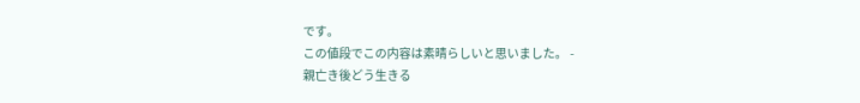です。
この値段でこの内容は素晴らしいと思いました。 -
親亡き後どう生きる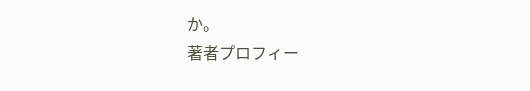か。
著者プロフィー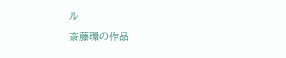ル
斎藤環の作品